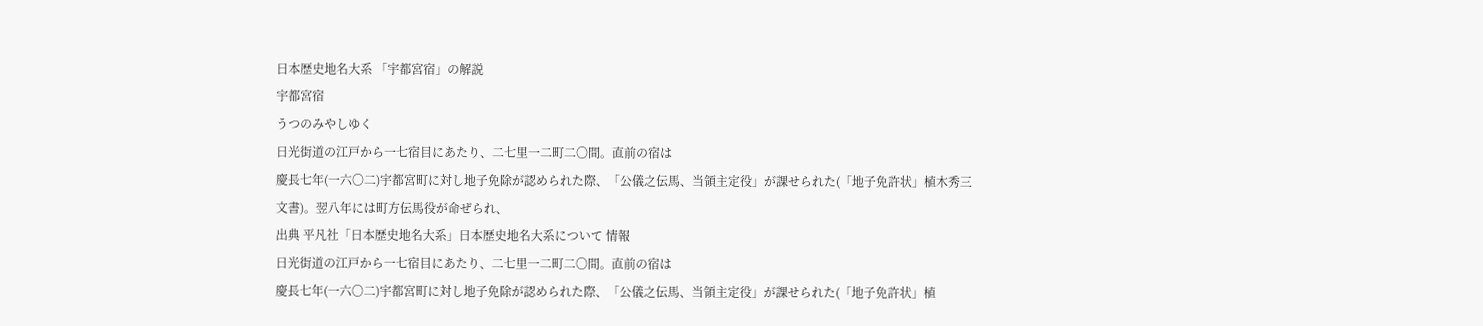日本歴史地名大系 「宇都宮宿」の解説
宇都宮宿
うつのみやしゆく
日光街道の江戸から一七宿目にあたり、二七里一二町二〇間。直前の宿は
慶長七年(一六〇二)宇都宮町に対し地子免除が認められた際、「公儀之伝馬、当領主定役」が課せられた(「地子免許状」植木秀三文書)。翌八年には町方伝馬役が命ぜられ、
出典 平凡社「日本歴史地名大系」日本歴史地名大系について 情報
日光街道の江戸から一七宿目にあたり、二七里一二町二〇間。直前の宿は
慶長七年(一六〇二)宇都宮町に対し地子免除が認められた際、「公儀之伝馬、当領主定役」が課せられた(「地子免許状」植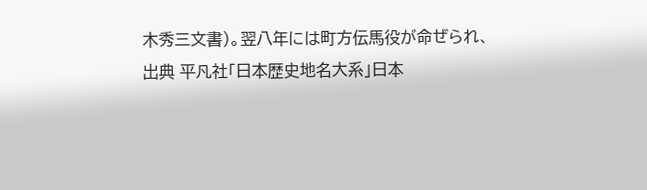木秀三文書)。翌八年には町方伝馬役が命ぜられ、
出典 平凡社「日本歴史地名大系」日本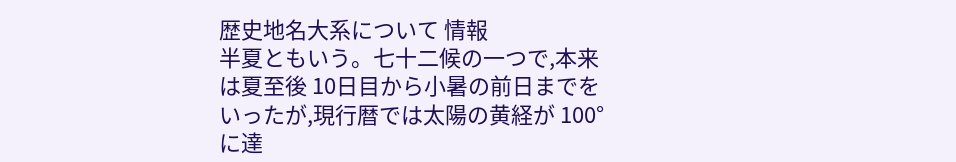歴史地名大系について 情報
半夏ともいう。七十二候の一つで,本来は夏至後 10日目から小暑の前日までをいったが,現行暦では太陽の黄経が 100°に達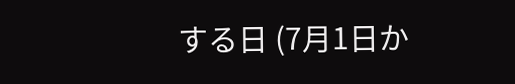する日 (7月1日か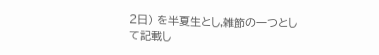2日) を半夏生とし,雑節の一つとして記載し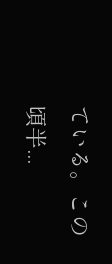ている。この頃半...